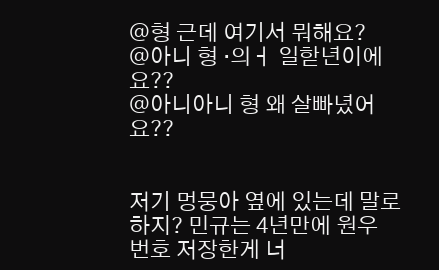@형 근데 여기서 뭐해요?
@아니 형 ·의ㅓ 일핟년이에요??
@아니아니 형 왜 살빠녔어요??


저기 멍뭉아 옆에 있는데 말로 하지? 민규는 4년만에 원우 번호 저장한게 너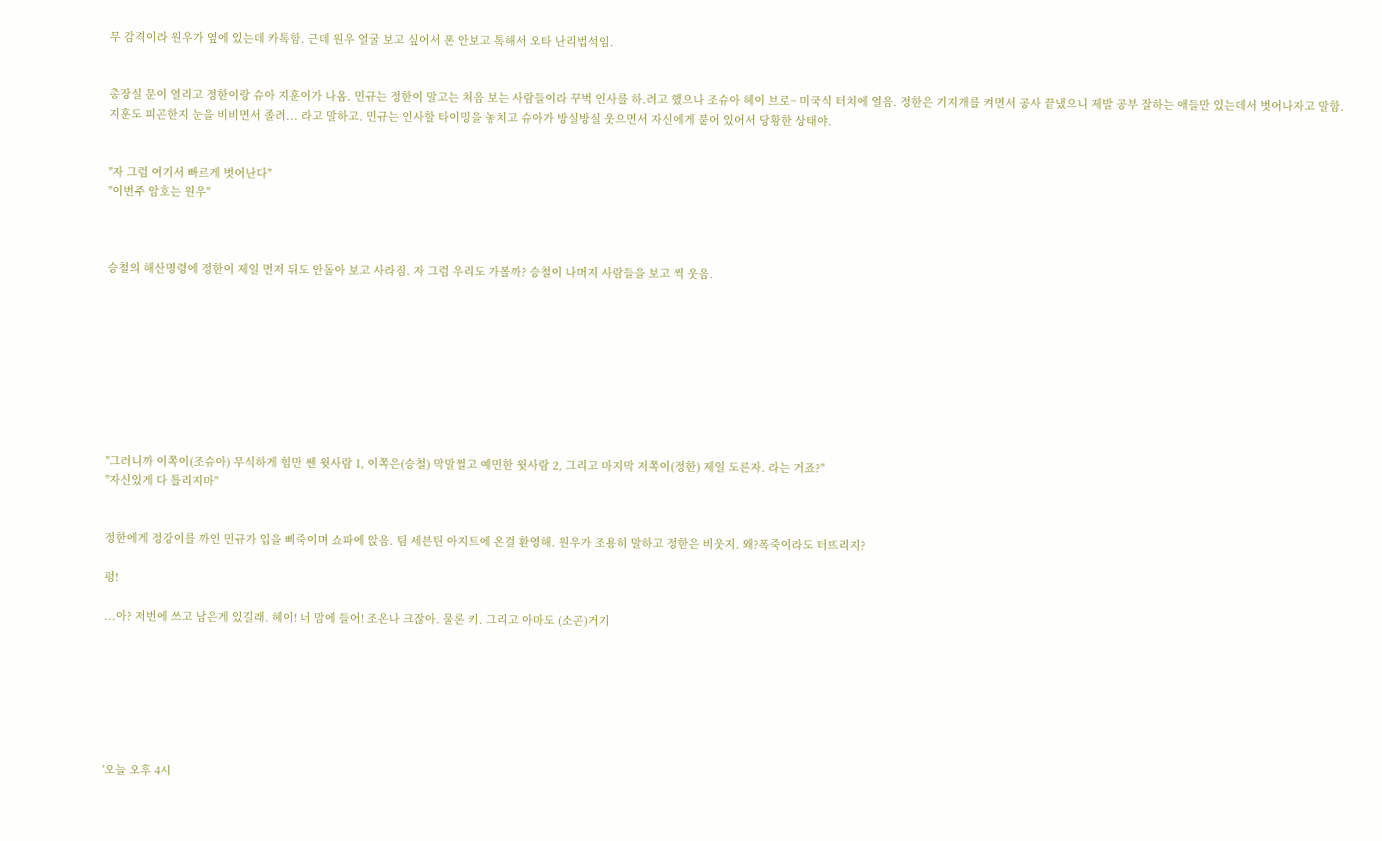무 감격이라 원우가 옆에 있는데 카톡함. 근데 원우 얼굴 보고 싶어서 폰 안보고 톡해서 오타 난리법석임.


총장실 문이 열리고 정한이랑 슈아 지훈이가 나옴. 민규는 정한이 말고는 처음 보는 사람들이라 꾸벅 인사를 하.려고 했으나 조슈아 헤이 브로~ 미국식 터치에 얼음. 정한은 기지개를 켜면서 공사 끝냈으니 제발 공부 잘하는 애들만 있는데서 벗어나자고 말함. 지훈도 피곤한지 눈을 비비면서 졸려... 라고 말하고. 민규는 인사할 타이밍을 놓치고 슈아가 방실방실 웃으면서 자신에게 붙어 있어서 당황한 상태야.


"자 그럼 여기서 빠르게 벗어난다"
"이번주 암호는 원우"



승철의 해산명령에 정한이 제일 먼저 뒤도 안돌아 보고 사라짐. 자 그럼 우리도 가볼까? 승철이 나머지 사람들을 보고 씩 웃음.









"그러니까 이쪽이(조슈아) 무식하게 힘만 쎈 윗사람 1, 이쪽은(승철) 막말쩔고 예민한 윗사람 2, 그리고 마지막 저쪽이(정한) 제일 도른자. 라는 거죠?"
"자신있게 다 틀리지마"


정한에게 정강이를 까인 민규가 입을 삐죽이며 쇼파에 앉음. 팀 세븐틴 아지트에 온걸 환영해. 원우가 조용히 말하고 정한은 비웃지. 왜?폭죽이라도 터뜨리지?

펑!

...아? 저번에 쓰고 남은게 있길래. 헤이! 너 맘에 들어! 조온나 크잖아. 물론 키. 그리고 아마도 (소곤)거기







'오늘 오후 4시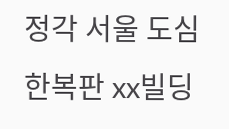정각 서울 도심 한복판 xx빌딩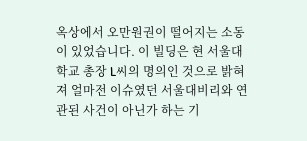옥상에서 오만원권이 떨어지는 소동이 있었습니다. 이 빌딩은 현 서울대학교 총장 L씨의 명의인 것으로 밝혀져 얼마전 이슈였던 서울대비리와 연관된 사건이 아닌가 하는 기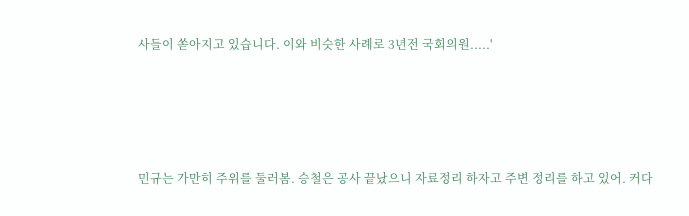사들이 쏟아지고 있습니다. 이와 비슷한 사례로 3년전 국회의원.....'




민규는 가만히 주위를 둘러봄. 승철은 공사 끝났으니 자료정리 하자고 주변 정리를 하고 있어. 커다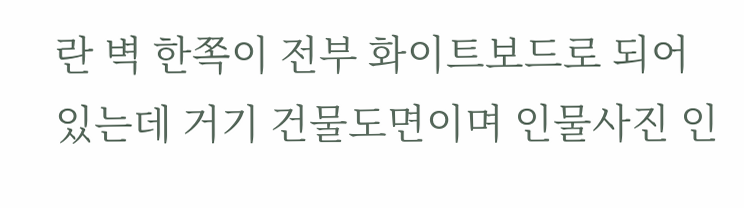란 벽 한쪽이 전부 화이트보드로 되어 있는데 거기 건물도면이며 인물사진 인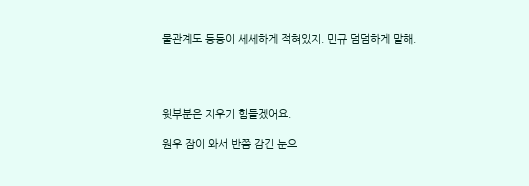물관계도 등등이 세세하게 적혀있지. 민규 덤덤하게 말해.




윗부분은 지우기 힘들겠어요.

원우 잠이 와서 반쯤 감긴 눈으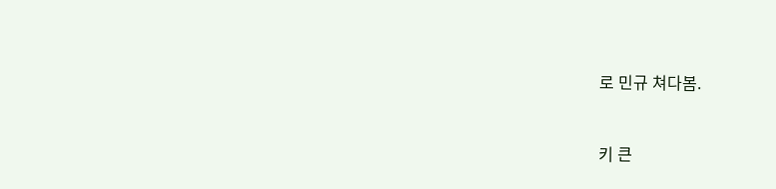로 민규 쳐다봄.



키 큰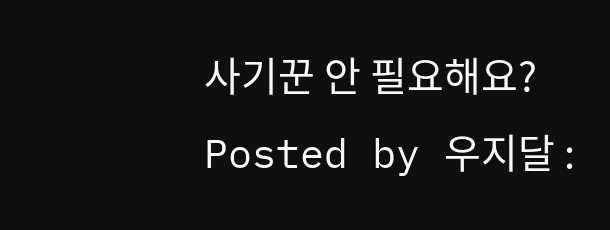사기꾼 안 필요해요?
Posted by 우지달 :